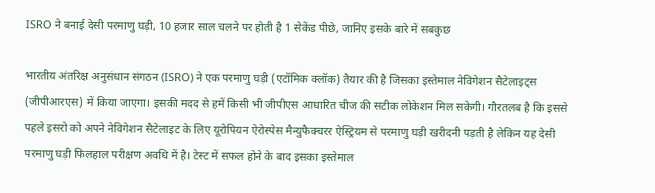ISRO ने बनाई देसी परमाणु घड़ी, 10 हजार साल चलने पर होती है 1 सेकेंड पीछे, जानिए इसके बारे में सबकुछ

भारतीय अंतरिक्ष अनुसंधान संगठन (ISRO) ने एक परमाणु घड़ी (एटॉमिक क्लॉक) तैयार की है जिसका इस्तेमाल नेविगेशन सैटेलाइट्स (जीपीआरएस) में किया जाएगा। इसकी मदद से हमें किसी भी जीपीएस आधारित चीज की सटीक लोकेशन मिल सकेगी। गौरतलब है कि इससे पहले इसरो को अपने नेविगेशन सैटेलाइट के लिए यूरोपियन ऐरोस्पेस मैन्युफैक्चरर ऐस्ट्रियम से परमाणु घड़ी खरीदनी पड़ती है लेकिन यह देसी परमाणु घड़ी फिलहाल परीक्षण अवधि में है। टेस्ट में सफल होने के बाद इसका इस्तेमाल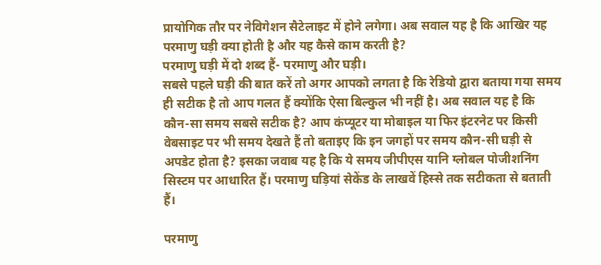प्रायोगिक तौर पर नेविगेशन सैटेलाइट में होने लगेगा। अब सवाल यह है कि आखिर यह परमाणु घड़ी क्या होती है और यह कैसे काम करती है?
परमाणु घड़ी में दो शब्द हैं- परमाणु और घड़ी।
सबसे पहले घड़ी की बात करें तो अगर आपको लगता है कि रेडियो द्वारा बताया गया समय ही सटीक है तो आप गलत हैं क्योंकि ऐसा बिल्कुल भी नहीं है। अब सवाल यह है कि कौन-सा समय सबसे सटीक है? आप कंप्यूटर या मोबाइल या फिर इंटरनेट पर किसी वेबसाइट पर भी समय देखते हैं तो बताइए कि इन जगहों पर समय कौन-सी घड़ी से अपडेट होता है? इसका जवाब यह है कि ये समय जीपीएस यानि ग्लोबल पोजीशनिंग सिस्टम पर आधारित हैं। परमाणु घड़ियां सेकेंड के लाखवें हिस्से तक सटीकता से बताती हैं।

परमाणु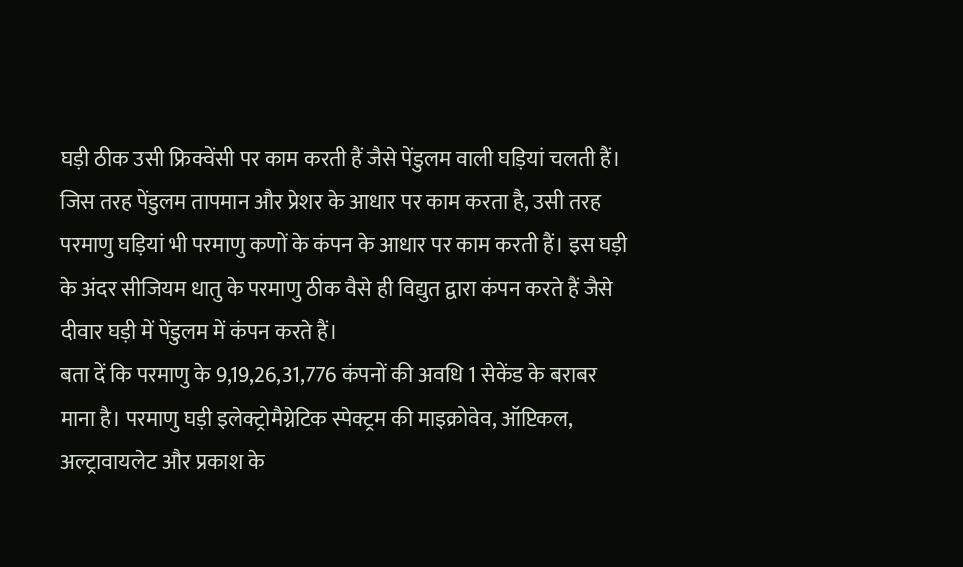घड़ी ठीक उसी फ्रिक्वेंसी पर काम करती हैं जैसे पेंडुलम वाली घड़ियां चलती हैं। जिस तरह पेंडुलम तापमान और प्रेशर के आधार पर काम करता है, उसी तरह परमाणु घड़ियां भी परमाणु कणों के कंपन के आधार पर काम करती हैं। इस घड़ी के अंदर सीजियम धातु के परमाणु ठीक वैसे ही विद्युत द्वारा कंपन करते हैं जैसे दीवार घड़ी में पेंडुलम में कंपन करते हैं।
बता दें कि परमाणु के 9,19,26,31,776 कंपनों की अवधि 1 सेकेंड के बराबर माना है। परमाणु घड़ी इलेक्ट्रोमैग्नेटिक स्पेक्ट्रम की माइक्रोवेव, ऑप्टिकल, अल्ट्रावायलेट और प्रकाश के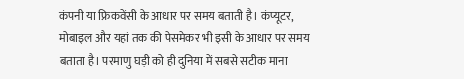कंपनी या फ्रिकवेंसी के आधार पर समय बताती है। कंप्यूटर, मोबाइल और यहां तक की पेसमेकर भी इसी के आधार पर समय बताता है। परमाणु घड़ी को ही दुनिया में सबसे सटीक माना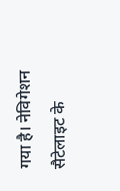गया है। नेविगेशन सैटेलाइट के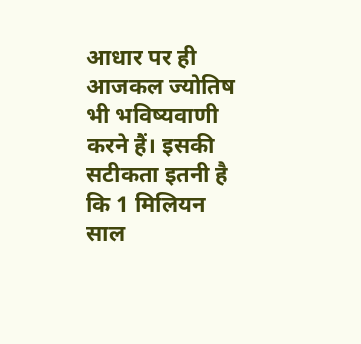आधार पर ही आजकल ज्योतिष भी भविष्यवाणी करने हैं। इसकी सटीकता इतनी है कि 1 मिलियन साल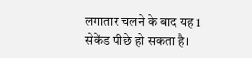लगातार चलने के बाद यह 1 सेकेंड पीछे हो सकता है।